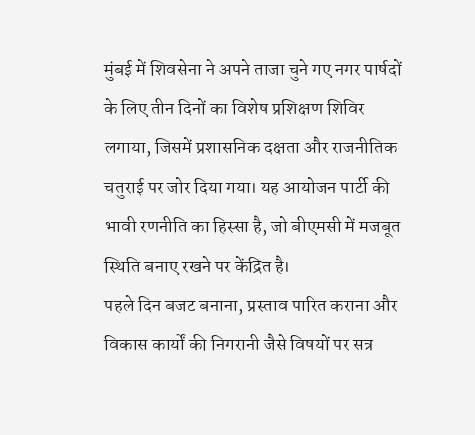मुंबई में शिवसेना ने अपने ताजा चुने गए नगर पार्षदों के लिए तीन दिनों का विशेष प्रशिक्षण शिविर लगाया, जिसमें प्रशासनिक दक्षता और राजनीतिक चतुराई पर जोर दिया गया। यह आयोजन पार्टी की भावी रणनीति का हिस्सा है, जो बीएमसी में मजबूत स्थिति बनाए रखने पर केंद्रित है।
पहले दिन बजट बनाना, प्रस्ताव पारित कराना और विकास कार्यों की निगरानी जैसे विषयों पर सत्र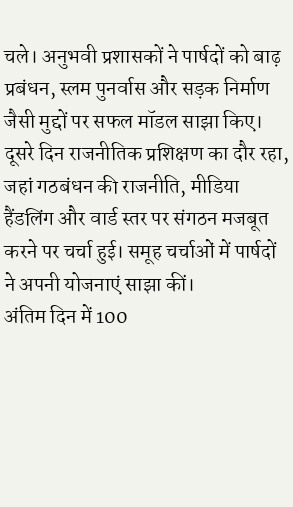चले। अनुभवी प्रशासकों ने पार्षदों को बाढ़ प्रबंधन, स्लम पुनर्वास और सड़क निर्माण जैसी मुद्दों पर सफल मॉडल साझा किए।
दूसरे दिन राजनीतिक प्रशिक्षण का दौर रहा, जहां गठबंधन की राजनीति, मीडिया हैंडलिंग और वार्ड स्तर पर संगठन मजबूत करने पर चर्चा हुई। समूह चर्चाओं में पार्षदों ने अपनी योजनाएं साझा कीं।
अंतिम दिन में 100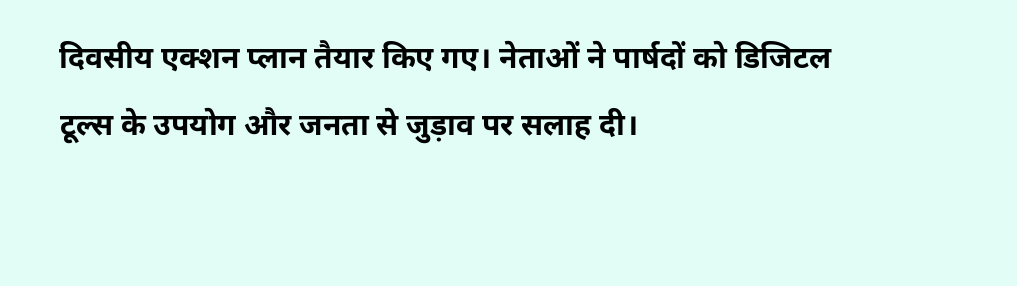दिवसीय एक्शन प्लान तैयार किए गए। नेताओं ने पार्षदों को डिजिटल टूल्स के उपयोग और जनता से जुड़ाव पर सलाह दी।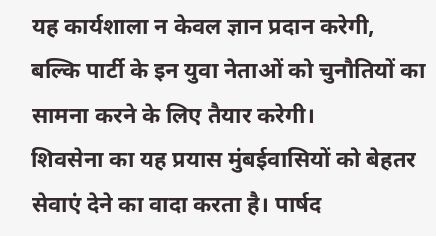यह कार्यशाला न केवल ज्ञान प्रदान करेगी, बल्कि पार्टी के इन युवा नेताओं को चुनौतियों का सामना करने के लिए तैयार करेगी।
शिवसेना का यह प्रयास मुंबईवासियों को बेहतर सेवाएं देने का वादा करता है। पार्षद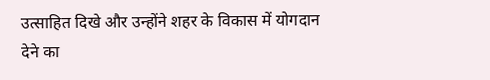उत्साहित दिखे और उन्होंने शहर के विकास में योगदान देने का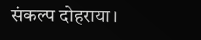संकल्प दोहराया।